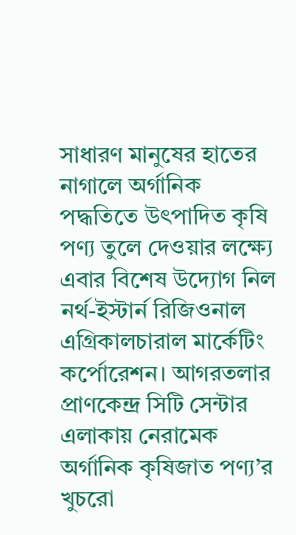সাধারণ মানুষের হাতের নাগালে অর্গানিক পদ্ধতিতে উৎপাদিত কৃষি পণ্য তুলে দেওয়ার লক্ষ্যে এবার বিশেষ উদ্যোগ নিল নর্থ-ইস্টার্ন রিজিওনাল এগ্রিকালচারাল মার্কেটিং কর্পোরেশন। আগরতলার প্রাণকেন্দ্র সিটি সেন্টার এলাকায় নেরামেক অর্গানিক কৃষিজাত পণ্য’র খুচরো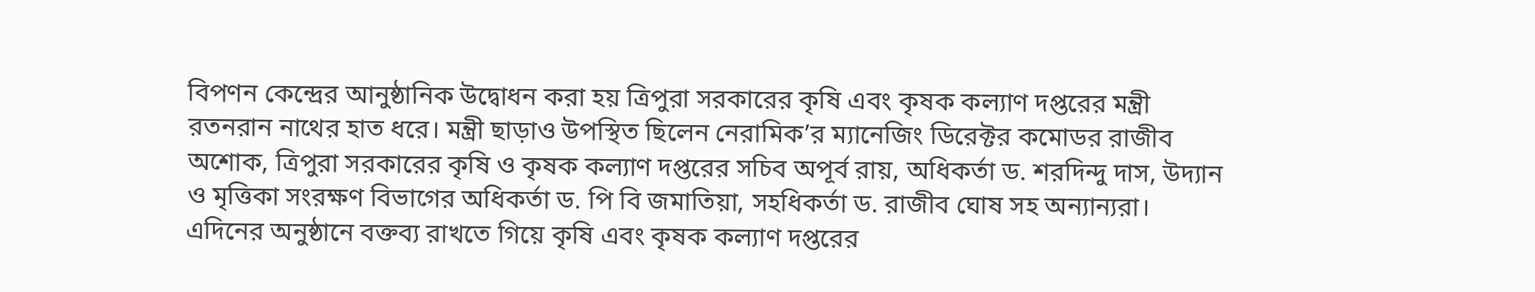বিপণন কেন্দ্রের আনুষ্ঠানিক উদ্বোধন করা হয় ত্রিপুরা সরকারের কৃষি এবং কৃষক কল্যাণ দপ্তরের মন্ত্রী রতনরান নাথের হাত ধরে। মন্ত্রী ছাড়াও উপস্থিত ছিলেন নেরামিক’র ম্যানেজিং ডিরেক্টর কমোডর রাজীব অশোক, ত্রিপুরা সরকারের কৃষি ও কৃষক কল্যাণ দপ্তরের সচিব অপূর্ব রায়, অধিকর্তা ড. শরদিন্দু দাস, উদ্যান ও মৃত্তিকা সংরক্ষণ বিভাগের অধিকর্তা ড. পি বি জমাতিয়া, সহধিকর্তা ড. রাজীব ঘোষ সহ অন্যান্যরা। এদিনের অনুষ্ঠানে বক্তব্য রাখতে গিয়ে কৃষি এবং কৃষক কল্যাণ দপ্তরের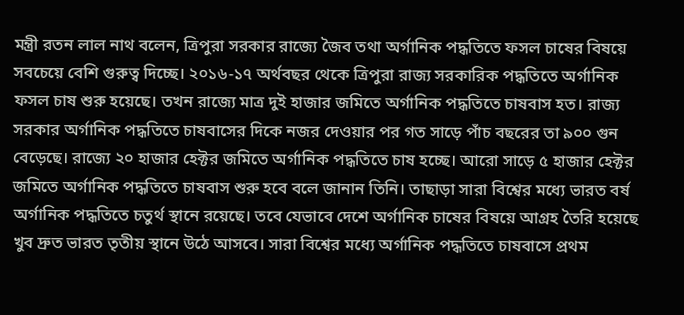মন্ত্রী রতন লাল নাথ বলেন, ত্রিপুরা সরকার রাজ্যে জৈব তথা অর্গানিক পদ্ধতিতে ফসল চাষের বিষয়ে সবচেয়ে বেশি গুরুত্ব দিচ্ছে। ২০১৬-১৭ অর্থবছর থেকে ত্রিপুরা রাজ্য সরকারিক পদ্ধতিতে অর্গানিক ফসল চাষ শুরু হয়েছে। তখন রাজ্যে মাত্র দুই হাজার জমিতে অর্গানিক পদ্ধতিতে চাষবাস হত। রাজ্য সরকার অর্গানিক পদ্ধতিতে চাষবাসের দিকে নজর দেওয়ার পর গত সাড়ে পাঁচ বছরের তা ৯০০ গুন বেড়েছে। রাজ্যে ২০ হাজার হেক্টর জমিতে অর্গানিক পদ্ধতিতে চাষ হচ্ছে। আরো সাড়ে ৫ হাজার হেক্টর জমিতে অর্গানিক পদ্ধতিতে চাষবাস শুরু হবে বলে জানান তিনি। তাছাড়া সারা বিশ্বের মধ্যে ভারত বর্ষ অর্গানিক পদ্ধতিতে চতুর্থ স্থানে রয়েছে। তবে যেভাবে দেশে অর্গানিক চাষের বিষয়ে আগ্রহ তৈরি হয়েছে খুব দ্রুত ভারত তৃতীয় স্থানে উঠে আসবে। সারা বিশ্বের মধ্যে অর্গানিক পদ্ধতিতে চাষবাসে প্রথম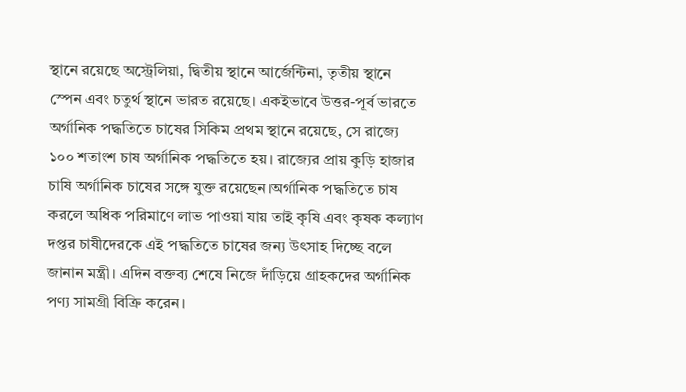স্থানে রয়েছে অস্ট্রেলিয়া, দ্বিতীয় স্থানে আর্জেন্টিনা, তৃতীয় স্থানে স্পেন এবং চতুর্থ স্থানে ভারত রয়েছে। একইভাবে উত্তর-পূর্ব ভারতে অর্গানিক পদ্ধতিতে চাষের সিকিম প্রথম স্থানে রয়েছে, সে রাজ্যে ১০০ শতাংশ চাষ অর্গানিক পদ্ধতিতে হয়। রাজ্যের প্রায় কুড়ি হাজার চাষি অর্গানিক চাষের সঙ্গে যুক্ত রয়েছেন।অর্গানিক পদ্ধতিতে চাষ করলে অধিক পরিমাণে লাভ পাওয়া যায় তাই কৃষি এবং কৃষক কল্যাণ দপ্তর চাষীদেরকে এই পদ্ধতিতে চাষের জন্য উৎসাহ দিচ্ছে বলে জানান মন্ত্রী। এদিন বক্তব্য শেষে নিজে দাঁড়িয়ে গ্রাহকদের অর্গানিক পণ্য সামগ্রী বিক্রি করেন।